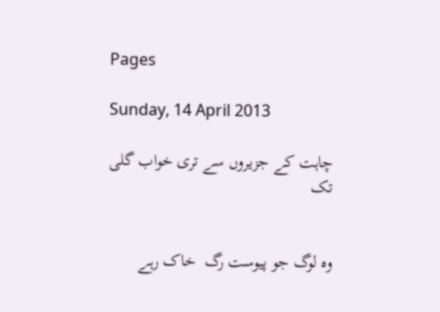Pages

Sunday, 14 April 2013

چاہت کے جزیروں سے تری خواب گلی تک


وہ لوگ جو پیوست رگ  خاک رہے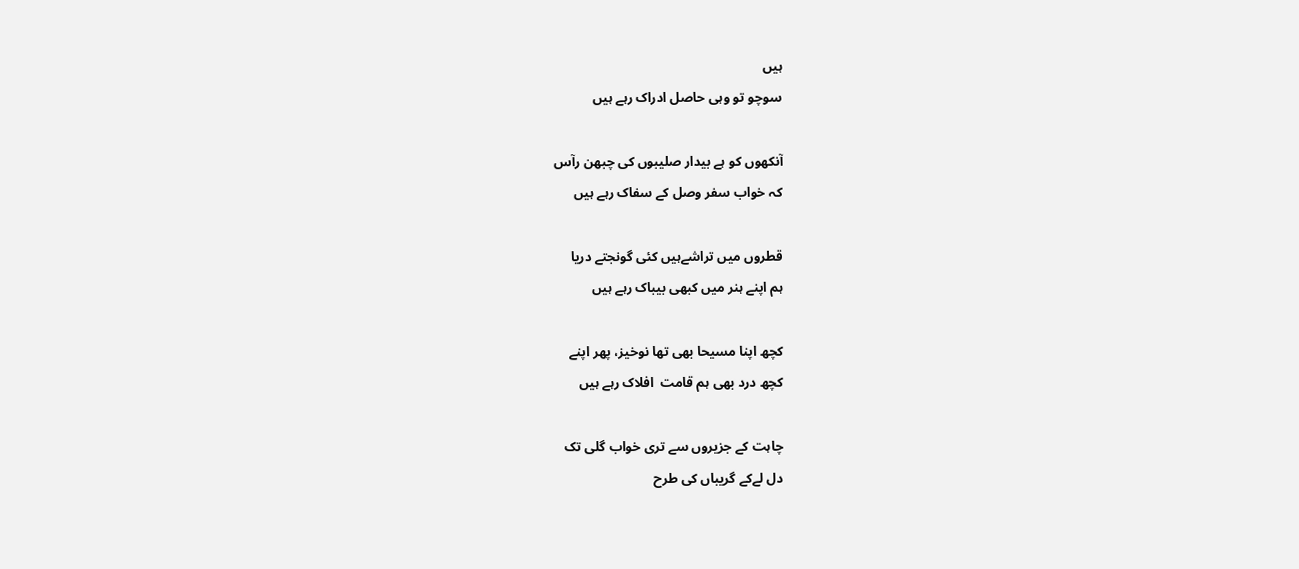ہیں
سوچو تو وہی حاصل ادراک رہے ہیں

آنکھوں کو ہے بیدار صلیبوں کی چبھن رآس
کہ خواب سفر وصل کے سفاک رہے ہیں

قطروں میں تراشےہیں کئی گونجتے دریا
ہم اپنے ہنر میں کبھی بیباک رہے ہیں

کچھ اپنا مسیحا بھی تھا نوخیز، پھر اپنے
کچھ درد بھی ہم قامت  افلاک رہے ہیں

چاہت کے جزیروں سے تری خواب گلی تک
دل لےکے گریباں کی طرح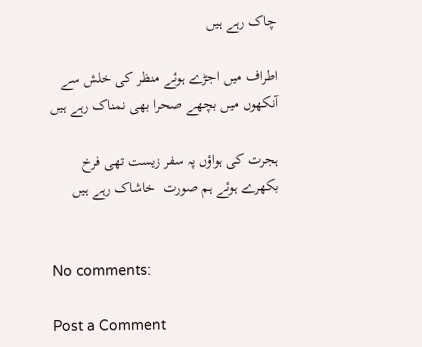چاک رہے ہیں

اطراف میں اجڑے ہوئے منظر کی خلش سے
آنکھوں میں بچھے صحرا بھی نمناک رہے ہیں

ہجرت کی ہواؤں پہ سفر زیست تھی فرخ
بکھرے ہوئے ہم صورت  خاشاک رہے ہیں


No comments:

Post a Comment